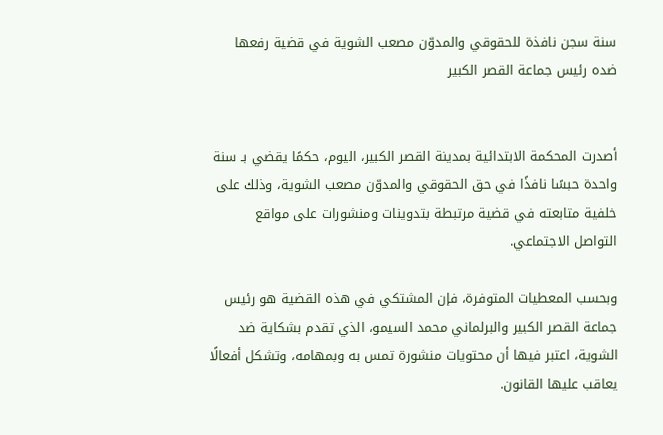سنة سجن نافذة للحقوقي والمدوّن مصعب الشوية في قضية رفعها ضده رئيس جماعة القصر الكبير


أصدرت المحكمة الابتدائية بمدينة القصر الكبير، اليوم، حكمًا يقضي بـ سنة واحدة حبسًا نافذًا في حق الحقوقي والمدوّن مصعب الشوية، وذلك على خلفية متابعته في قضية مرتبطة بتدوينات ومنشورات على مواقع التواصل الاجتماعي.

وبحسب المعطيات المتوفرة، فإن المشتكي في هذه القضية هو رئيس جماعة القصر الكبير والبرلماني محمد السيمو، الذي تقدم بشكاية ضد الشوية، اعتبر فيها أن محتويات منشورة تمس به وبمهامه، وتشكل أفعالًا يعاقب عليها القانون.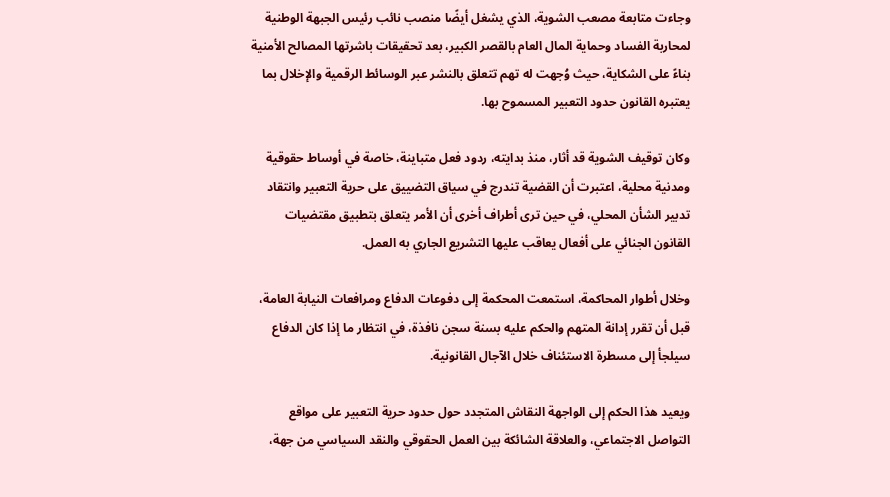وجاءت متابعة مصعب الشوية، الذي يشغل أيضًا منصب نائب رئيس الجبهة الوطنية لمحاربة الفساد وحماية المال العام بالقصر الكبير، بعد تحقيقات باشرتها المصالح الأمنية بناءً على الشكاية، حيث وُجهت له تهم تتعلق بالنشر عبر الوسائط الرقمية والإخلال بما يعتبره القانون حدود التعبير المسموح بها.

وكان توقيف الشوية قد أثار، منذ بدايته، ردود فعل متباينة، خاصة في أوساط حقوقية ومدنية محلية، اعتبرت أن القضية تندرج في سياق التضييق على حرية التعبير وانتقاد تدبير الشأن المحلي، في حين ترى أطراف أخرى أن الأمر يتعلق بتطبيق مقتضيات القانون الجنائي على أفعال يعاقب عليها التشريع الجاري به العمل.

وخلال أطوار المحاكمة، استمعت المحكمة إلى دفوعات الدفاع ومرافعات النيابة العامة، قبل أن تقرر إدانة المتهم والحكم عليه بسنة سجن نافذة، في انتظار ما إذا كان الدفاع سيلجأ إلى مسطرة الاستئناف خلال الآجال القانونية.

ويعيد هذا الحكم إلى الواجهة النقاش المتجدد حول حدود حرية التعبير على مواقع التواصل الاجتماعي، والعلاقة الشائكة بين العمل الحقوقي والنقد السياسي من جهة،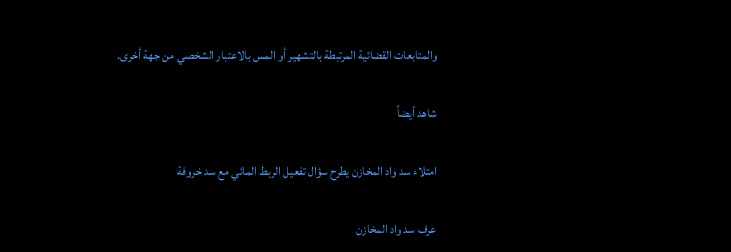والمتابعات القضائية المرتبطة بالتشهير أو المس بالاعتبار الشخصي من جهة أخرى.

شاهد أيضاً

امتلاء سد واد المخازن يطرح سؤال تفعيل الربط المائي مع سد خروفة

عرف سد واد المخازن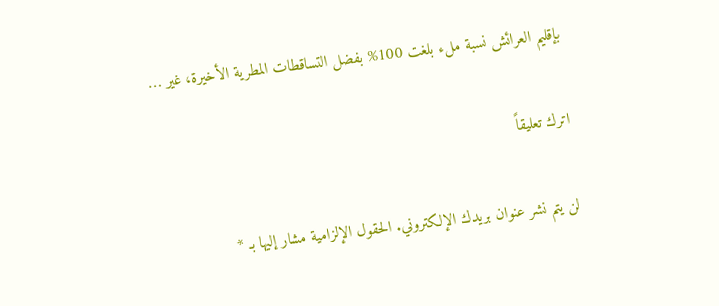بإقليم العرائش نسبة ملء بلغت 100% بفضل التساقطات المطرية الأخيرة، غير …

اترك تعليقاً

لن يتم نشر عنوان بريدك الإلكتروني. الحقول الإلزامية مشار إليها بـ *